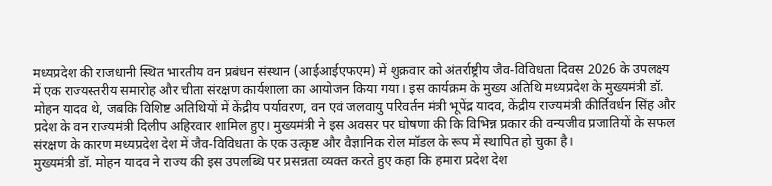मध्यप्रदेश की राजधानी स्थित भारतीय वन प्रबंधन संस्थान (आईआईएफएम) में शुक्रवार को अंतर्राष्ट्रीय जैव-विविधता दिवस 2026 के उपलक्ष्य में एक राज्यस्तरीय समारोह और चीता संरक्षण कार्यशाला का आयोजन किया गया। इस कार्यक्रम के मुख्य अतिथि मध्यप्रदेश के मुख्यमंत्री डॉ. मोहन यादव थे, जबकि विशिष्ट अतिथियों में केंद्रीय पर्यावरण, वन एवं जलवायु परिवर्तन मंत्री भूपेंद्र यादव, केंद्रीय राज्यमंत्री कीर्तिवर्धन सिंह और प्रदेश के वन राज्यमंत्री दिलीप अहिरवार शामिल हुए। मुख्यमंत्री ने इस अवसर पर घोषणा की कि विभिन्न प्रकार की वन्यजीव प्रजातियों के सफल संरक्षण के कारण मध्यप्रदेश देश में जैव-विविधता के एक उत्कृष्ट और वैज्ञानिक रोल मॉडल के रूप में स्थापित हो चुका है।
मुख्यमंत्री डॉ. मोहन यादव ने राज्य की इस उपलब्धि पर प्रसन्नता व्यक्त करते हुए कहा कि हमारा प्रदेश देश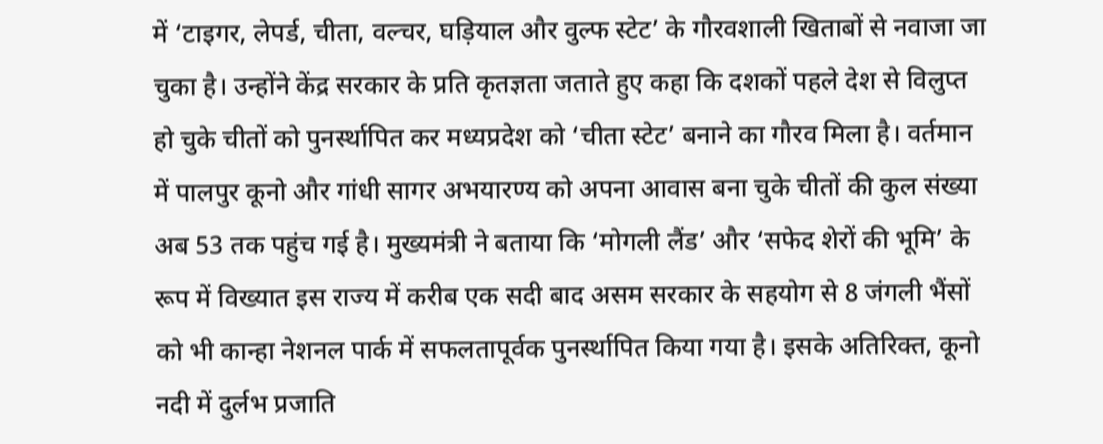में ‘टाइगर, लेपर्ड, चीता, वल्चर, घड़ियाल और वुल्फ स्टेट’ के गौरवशाली खिताबों से नवाजा जा चुका है। उन्होंने केंद्र सरकार के प्रति कृतज्ञता जताते हुए कहा कि दशकों पहले देश से विलुप्त हो चुके चीतों को पुनर्स्थापित कर मध्यप्रदेश को ‘चीता स्टेट’ बनाने का गौरव मिला है। वर्तमान में पालपुर कूनो और गांधी सागर अभयारण्य को अपना आवास बना चुके चीतों की कुल संख्या अब 53 तक पहुंच गई है। मुख्यमंत्री ने बताया कि ‘मोगली लैंड’ और ‘सफेद शेरों की भूमि’ के रूप में विख्यात इस राज्य में करीब एक सदी बाद असम सरकार के सहयोग से 8 जंगली भैंसों को भी कान्हा नेशनल पार्क में सफलतापूर्वक पुनर्स्थापित किया गया है। इसके अतिरिक्त, कूनो नदी में दुर्लभ प्रजाति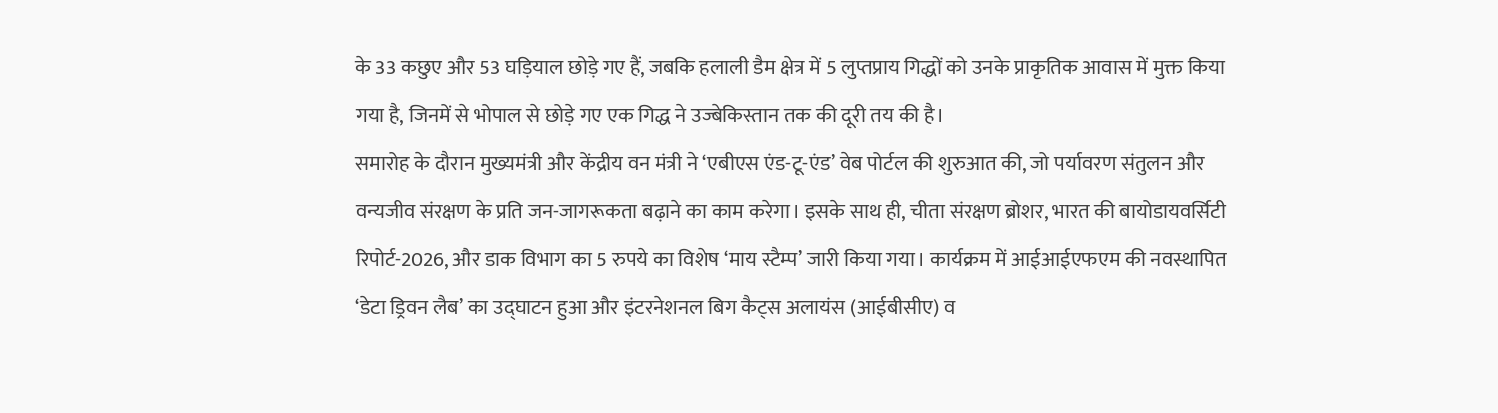के 33 कछुए और 53 घड़ियाल छोड़े गए हैं, जबकि हलाली डैम क्षेत्र में 5 लुप्तप्राय गिद्धों को उनके प्राकृतिक आवास में मुक्त किया गया है, जिनमें से भोपाल से छोड़े गए एक गिद्ध ने उज्बेकिस्तान तक की दूरी तय की है।
समारोह के दौरान मुख्यमंत्री और केंद्रीय वन मंत्री ने ‘एबीएस एंड-टू-एंड’ वेब पोर्टल की शुरुआत की, जो पर्यावरण संतुलन और वन्यजीव संरक्षण के प्रति जन-जागरूकता बढ़ाने का काम करेगा। इसके साथ ही, चीता संरक्षण ब्रोशर, भारत की बायोडायवर्सिटी रिपोर्ट-2026, और डाक विभाग का 5 रुपये का विशेष ‘माय स्टैम्प’ जारी किया गया। कार्यक्रम में आईआईएफएम की नवस्थापित ‘डेटा ड्रिवन लैब’ का उद्घाटन हुआ और इंटरनेशनल बिग कैट्स अलायंस (आईबीसीए) व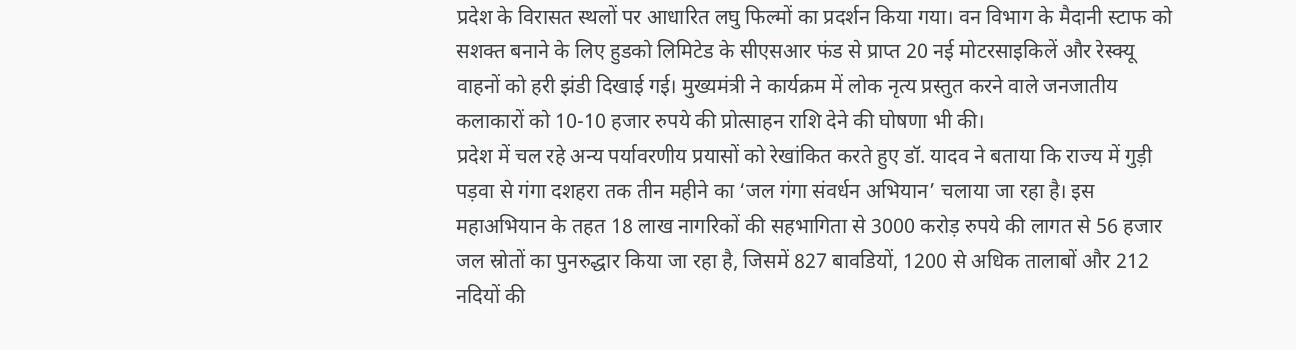प्रदेश के विरासत स्थलों पर आधारित लघु फिल्मों का प्रदर्शन किया गया। वन विभाग के मैदानी स्टाफ को सशक्त बनाने के लिए हुडको लिमिटेड के सीएसआर फंड से प्राप्त 20 नई मोटरसाइकिलें और रेस्क्यू वाहनों को हरी झंडी दिखाई गई। मुख्यमंत्री ने कार्यक्रम में लोक नृत्य प्रस्तुत करने वाले जनजातीय कलाकारों को 10-10 हजार रुपये की प्रोत्साहन राशि देने की घोषणा भी की।
प्रदेश में चल रहे अन्य पर्यावरणीय प्रयासों को रेखांकित करते हुए डॉ. यादव ने बताया कि राज्य में गुड़ी पड़वा से गंगा दशहरा तक तीन महीने का ‘जल गंगा संवर्धन अभियान’ चलाया जा रहा है। इस महाअभियान के तहत 18 लाख नागरिकों की सहभागिता से 3000 करोड़ रुपये की लागत से 56 हजार जल स्रोतों का पुनरुद्धार किया जा रहा है, जिसमें 827 बावडियों, 1200 से अधिक तालाबों और 212 नदियों की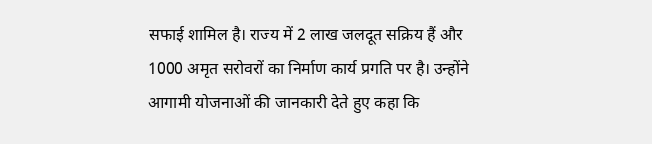सफाई शामिल है। राज्य में 2 लाख जलदूत सक्रिय हैं और 1000 अमृत सरोवरों का निर्माण कार्य प्रगति पर है। उन्होंने आगामी योजनाओं की जानकारी देते हुए कहा कि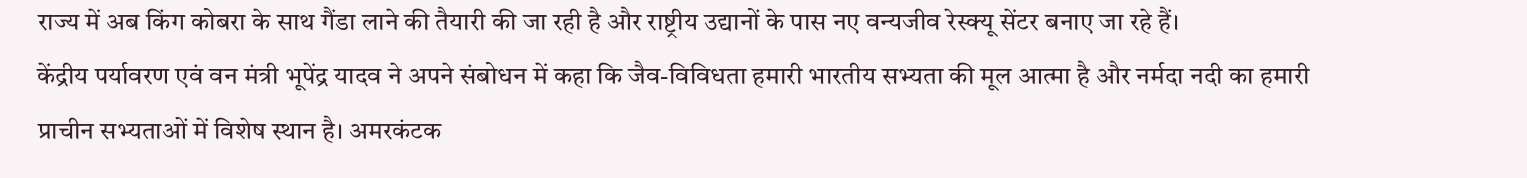राज्य में अब किंग कोबरा के साथ गैंडा लाने की तैयारी की जा रही है और राष्ट्रीय उद्यानों के पास नए वन्यजीव रेस्क्यू सेंटर बनाए जा रहे हैं।
केंद्रीय पर्यावरण एवं वन मंत्री भूपेंद्र यादव ने अपने संबोधन में कहा कि जैव-विविधता हमारी भारतीय सभ्यता की मूल आत्मा है और नर्मदा नदी का हमारी प्राचीन सभ्यताओं में विशेष स्थान है। अमरकंटक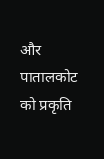और पातालकोट को प्रकृति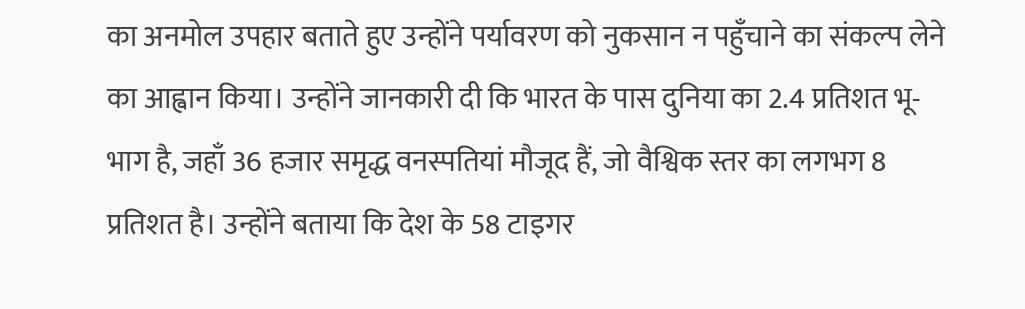का अनमोल उपहार बताते हुए उन्होंने पर्यावरण को नुकसान न पहुँचाने का संकल्प लेने का आह्वान किया। उन्होंने जानकारी दी कि भारत के पास दुनिया का 2.4 प्रतिशत भू-भाग है, जहाँ 36 हजार समृद्ध वनस्पतियां मौजूद हैं, जो वैश्विक स्तर का लगभग 8 प्रतिशत है। उन्होंने बताया कि देश के 58 टाइगर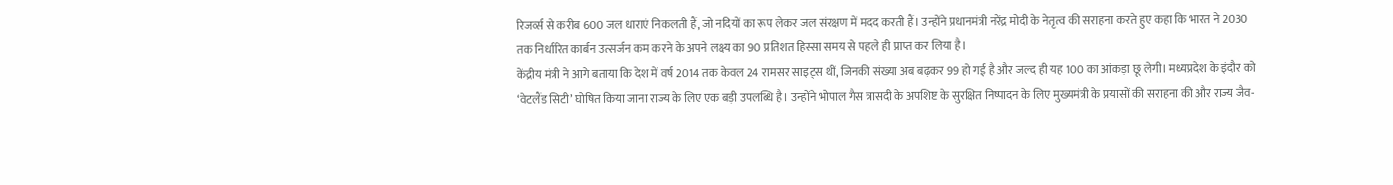रिजर्व्स से करीब 600 जल धाराएं निकलती हैं, जो नदियों का रूप लेकर जल संरक्षण में मदद करती हैं। उन्होंने प्रधानमंत्री नरेंद्र मोदी के नेतृत्व की सराहना करते हुए कहा कि भारत ने 2030 तक निर्धारित कार्बन उत्सर्जन कम करने के अपने लक्ष्य का 90 प्रतिशत हिस्सा समय से पहले ही प्राप्त कर लिया है।
केंद्रीय मंत्री ने आगे बताया कि देश में वर्ष 2014 तक केवल 24 रामसर साइट्स थीं, जिनकी संख्या अब बढ़कर 99 हो गई है और जल्द ही यह 100 का आंकड़ा छू लेगी। मध्यप्रदेश के इंदौर को ‘वेटलैंड सिटी’ घोषित किया जाना राज्य के लिए एक बड़ी उपलब्धि है। उन्होंने भोपाल गैस त्रासदी के अपशिष्ट के सुरक्षित निष्पादन के लिए मुख्यमंत्री के प्रयासों की सराहना की और राज्य जैव-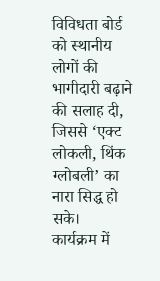विविधता बोर्ड को स्थानीय लोगों की भागीदारी बढ़ाने की सलाह दी, जिससे ‘एक्ट लोकली, थिंक ग्लोबली’ का नारा सिद्ध हो सके।
कार्यक्रम में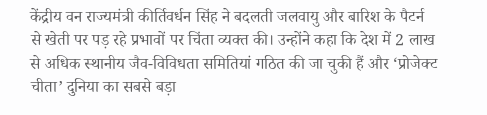केंद्रीय वन राज्यमंत्री कीर्तिवर्धन सिंह ने बदलती जलवायु और बारिश के पैटर्न से खेती पर पड़ रहे प्रभावों पर चिंता व्यक्त की। उन्होंने कहा कि देश में 2 लाख से अधिक स्थानीय जैव-विविधता समितियां गठित की जा चुकी हैं और ‘प्रोजेक्ट चीता’ दुनिया का सबसे बड़ा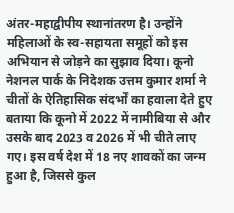अंतर-महाद्वीपीय स्थानांतरण है। उन्होंने महिलाओं के स्व-सहायता समूहों को इस अभियान से जोड़ने का सुझाव दिया। कूनो नेशनल पार्क के निदेशक उत्तम कुमार शर्मा ने चीतों के ऐतिहासिक संदर्भों का हवाला देते हुए बताया कि कूनो में 2022 में नामीबिया से और उसके बाद 2023 व 2026 में भी चीते लाए गए। इस वर्ष देश में 18 नए शावकों का जन्म हुआ है, जिससे कुल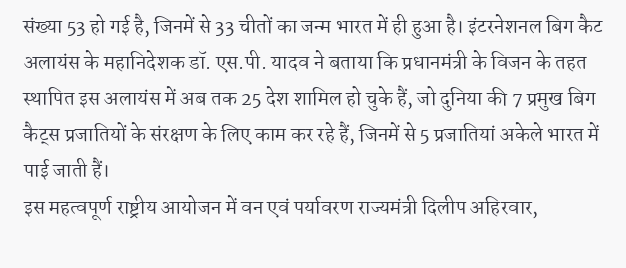संख्या 53 हो गई है, जिनमें से 33 चीतों का जन्म भारत में ही हुआ है। इंटरनेशनल बिग कैट अलायंस के महानिदेशक डॉ. एस.पी. यादव ने बताया कि प्रधानमंत्री के विजन के तहत स्थापित इस अलायंस में अब तक 25 देश शामिल हो चुके हैं, जो दुनिया की 7 प्रमुख बिग कैट्स प्रजातियों के संरक्षण के लिए काम कर रहे हैं, जिनमें से 5 प्रजातियां अकेले भारत में पाई जाती हैं।
इस महत्वपूर्ण राष्ट्रीय आयोजन में वन एवं पर्यावरण राज्यमंत्री दिलीप अहिरवार,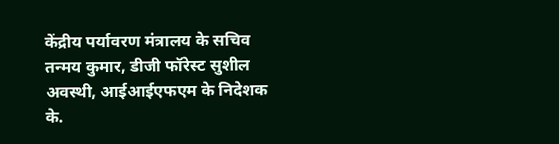केंद्रीय पर्यावरण मंत्रालय के सचिव तन्मय कुमार, डीजी फॉरेस्ट सुशील अवस्थी, आईआईएफएम के निदेशक के.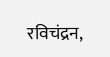रविचंद्रन,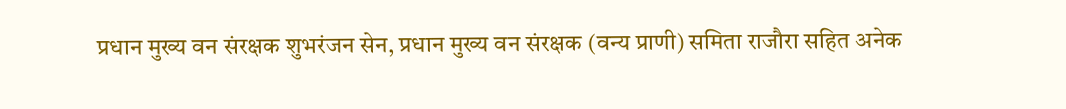प्रधान मुख्य वन संरक्षक शुभरंजन सेन, प्रधान मुख्य वन संरक्षक (वन्य प्राणी) समिता राजौरा सहित अनेक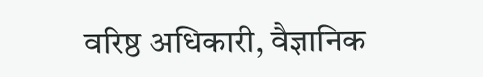वरिष्ठ अधिकारी, वैज्ञानिक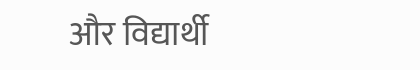और विद्यार्थी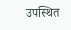उपस्थित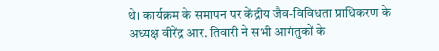थे। कार्यक्रम के समापन पर केंद्रीय जैव-विविधता प्राधिकरण के अध्यक्ष वीरेंद्र आर. तिवारी ने सभी आगंतुकों के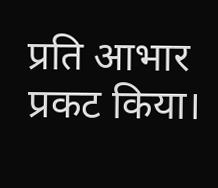प्रति आभार प्रकट किया।